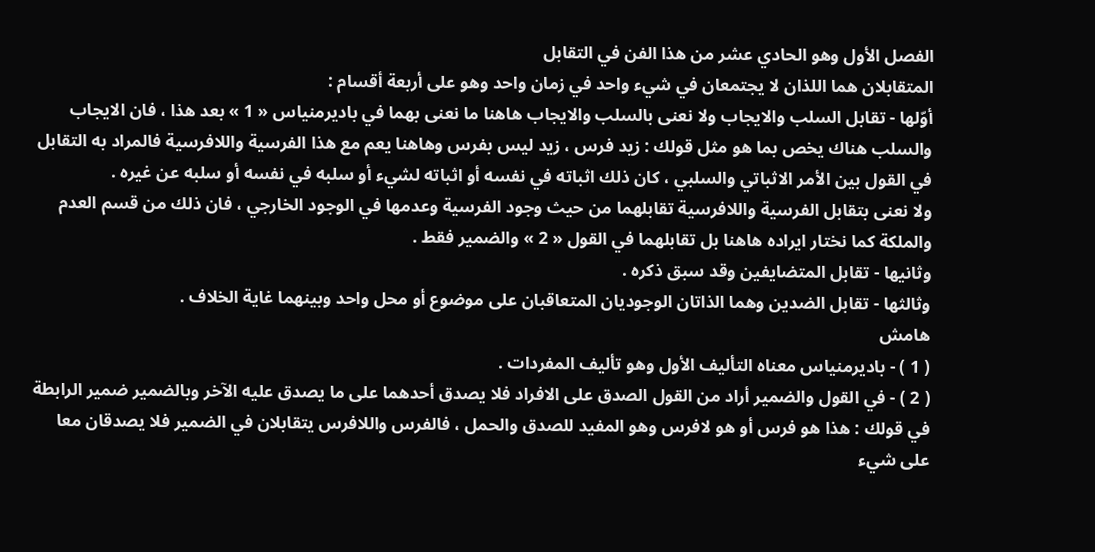الفصل الأول وهو الحادي عشر من هذا الفن في التقابل
المتقابلان هما اللذان لا يجتمعان في شيء واحد في زمان واحد وهو على أربعة أقسام :
أوّلها - تقابل السلب والايجاب ولا نعنى بالسلب والايجاب هاهنا ما نعنى بهما في باديرمنياس « 1 » بعد هذا ، فان الايجاب والسلب هناك يخص بما هو مثل قولك : زيد فرس ، زيد ليس بفرس وهاهنا يعم مع هذا الفرسية واللافرسية فالمراد به التقابل في القول بين الأمر الاثباتي والسلبي ، كان ذلك اثباته في نفسه أو اثباته لشيء أو سلبه في نفسه أو سلبه عن غيره .
ولا نعنى بتقابل الفرسية واللافرسية تقابلهما من حيث وجود الفرسية وعدمها في الوجود الخارجي ، فان ذلك من قسم العدم والملكة كما نختار ايراده هاهنا بل تقابلهما في القول « 2 » والضمير فقط .
وثانيها - تقابل المتضايفين وقد سبق ذكره .
وثالثها - تقابل الضدين وهما الذاتان الوجوديان المتعاقبان على موضوع أو محل واحد وبينهما غاية الخلاف .
هامش
( 1 ) - باديرمنياس معناه التأليف الأول وهو تأليف المفردات .
( 2 ) - في القول والضمير أراد من القول الصدق على الافراد فلا يصدق أحدهما على ما يصدق عليه الآخر وبالضمير ضمير الرابطة في قولك : هذا هو فرس أو هو لافرس وهو المفيد للصدق والحمل ، فالفرس واللافرس يتقابلان في الضمير فلا يصدقان معا على شيء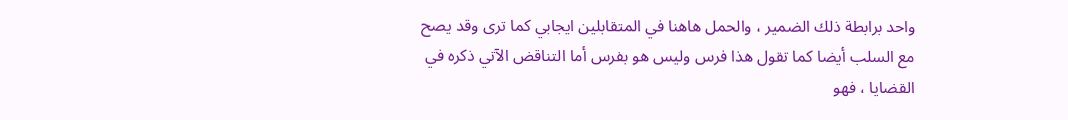واحد برابطة ذلك الضمير ، والحمل هاهنا في المتقابلين ايجابي كما ترى وقد يصح مع السلب أيضا كما تقول هذا فرس وليس هو بفرس أما التناقض الآتي ذكره في القضايا ، فهو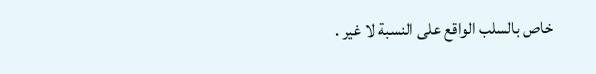خاص بالسلب الواقع على النسبة لا غير .